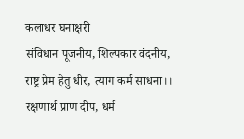कलाधर घनाक्षरी
संविधान पूजनीय, शिल्पकार वंदनीय, राष्ट्र प्रेम हेतु धीर, त्याग कर्म साधना।।
रक्षणार्थ प्राण दीप, धर्म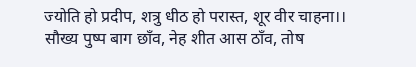ज्योति हो प्रदीप, शत्रु धीठ हो परास्त, शूर वीर चाहना।।
सौख्य पुष्प बाग छाँव, नेह शीत आस ठाँव, तोष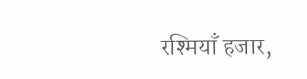रश्मियाँ हजार,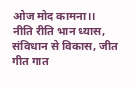ओज मोद कामना।।
नीति रीति भान ध्यास, संविधान से विकास, जीत गीत गात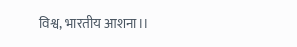विश्व, भारतीय आशना।।